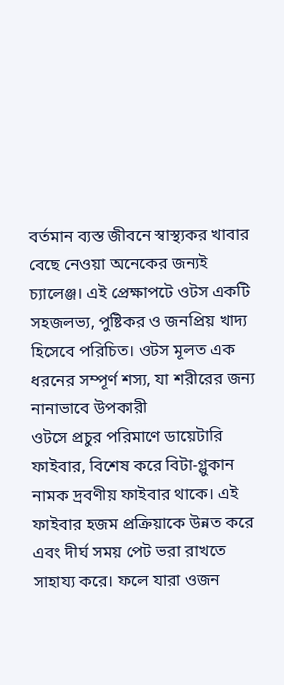বর্তমান ব্যস্ত জীবনে স্বাস্থ্যকর খাবার বেছে নেওয়া অনেকের জন্যই চ্যালেঞ্জ। এই প্রেক্ষাপটে ওটস একটি সহজলভ্য, পুষ্টিকর ও জনপ্রিয় খাদ্য হিসেবে পরিচিত। ওটস মূলত এক ধরনের সম্পূর্ণ শস্য, যা শরীরের জন্য নানাভাবে উপকারী
ওটসে প্রচুর পরিমাণে ডায়েটারি ফাইবার, বিশেষ করে বিটা-গ্লুকান নামক দ্রবণীয় ফাইবার থাকে। এই ফাইবার হজম প্রক্রিয়াকে উন্নত করে এবং দীর্ঘ সময় পেট ভরা রাখতে সাহায্য করে। ফলে যারা ওজন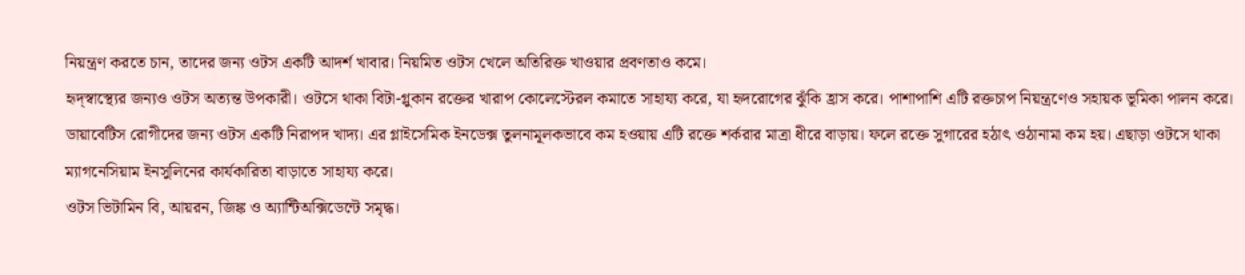নিয়ন্ত্রণ করতে চান, তাদের জন্য ওটস একটি আদর্শ খাবার। নিয়মিত ওটস খেলে অতিরিক্ত খাওয়ার প্রবণতাও কমে।
হৃদ্স্বাস্থ্যের জন্যও ওটস অত্যন্ত উপকারী। ওটসে থাকা বিটা-গ্লুকান রক্তের খারাপ কোলেস্টেরল কমাতে সাহায্য করে, যা হৃদরোগের ঝুঁকি হ্রাস করে। পাশাপাশি এটি রক্তচাপ নিয়ন্ত্রণেও সহায়ক ভূমিকা পালন করে।
ডায়াবেটিস রোগীদের জন্য ওটস একটি নিরাপদ খাদ্য। এর গ্লাইসেমিক ইনডেক্স তুলনামূলকভাবে কম হওয়ায় এটি রক্তে শর্করার মাত্রা ধীরে বাড়ায়। ফলে রক্তে সুগারের হঠাৎ ওঠানামা কম হয়। এছাড়া ওটসে থাকা ম্যাগনেসিয়াম ইনসুলিনের কার্যকারিতা বাড়াতে সাহায্য করে।
ওটস ভিটামিন বি, আয়রন, জিঙ্ক ও অ্যান্টিঅক্সিডেন্টে সমৃদ্ধ।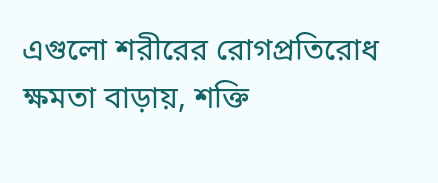এগুলো শরীরের রোগপ্রতিরোধ ক্ষমতা বাড়ায়, শক্তি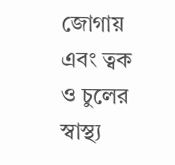জোগায় এবং ত্বক ও চুলের স্বাস্থ্য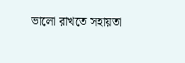ভালো রাখতে সহায়তা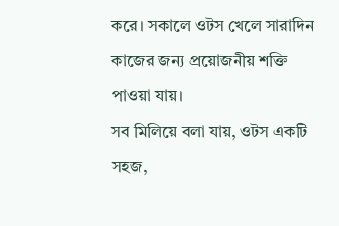করে। সকালে ওটস খেলে সারাদিন কাজের জন্য প্রয়োজনীয় শক্তি পাওয়া যায়।
সব মিলিয়ে বলা যায়, ওটস একটি সহজ,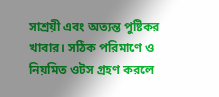সাশ্রয়ী এবং অত্যন্ত পুষ্টিকর খাবার। সঠিক পরিমাণে ও নিয়মিত ওটস গ্রহণ করলে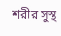শরীর সুস্থ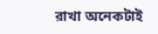রাখা অনেকটাই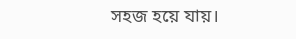সহজ হয়ে যায়।